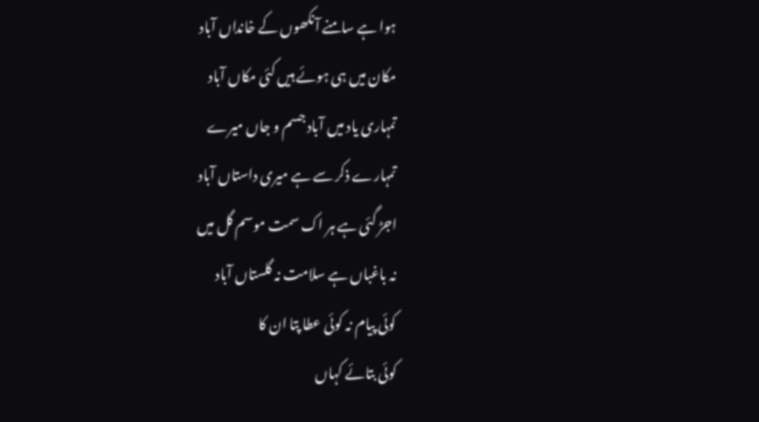ہوا ہے سامنے آنکھوں کے خانداں آباد
مکان میں ہی ہوئے ہیں کئی مکاں آباد
تمہاری یاد میں آباد جسم و جاں میرے
تمہارے ذکر سے ہے میری داستاں آباد
اجڑ گئی ہے ہر اک سمت موسم گل میں
نہ باغباں ہے سلامت نہ گلستاں آباد
کوئی پیام نہ کوئی عطا پتا ان کا
کوئی بتائے کہاں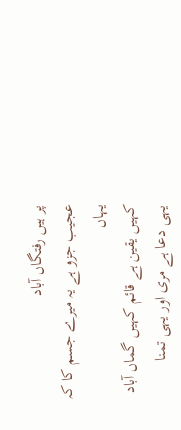پر ہیں رفتگاں آباد
عجیب جزو ہے یہ میرے جسم کا کہ یہاں
کہیں یقین ہے قائم کہیں گماں آباد
یہی دعا ہے مری اور یہی تمنا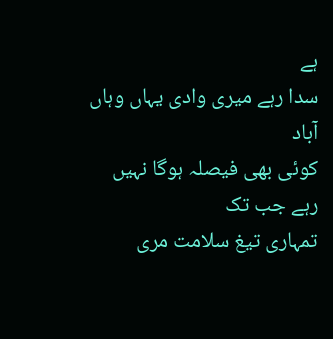ہے
سدا رہے میری وادی یہاں وہاں آباد
کوئی بھی فیصلہ ہوگا نہیں رہے جب تک
تمہاری تیغ سلامت مری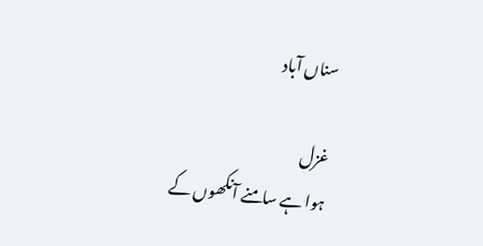سناں آباد

غزل
ہوا ہے سامنے آنکھوں کے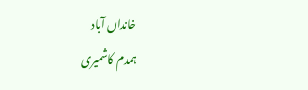خانداں آباد
ہمدم کاشمیری